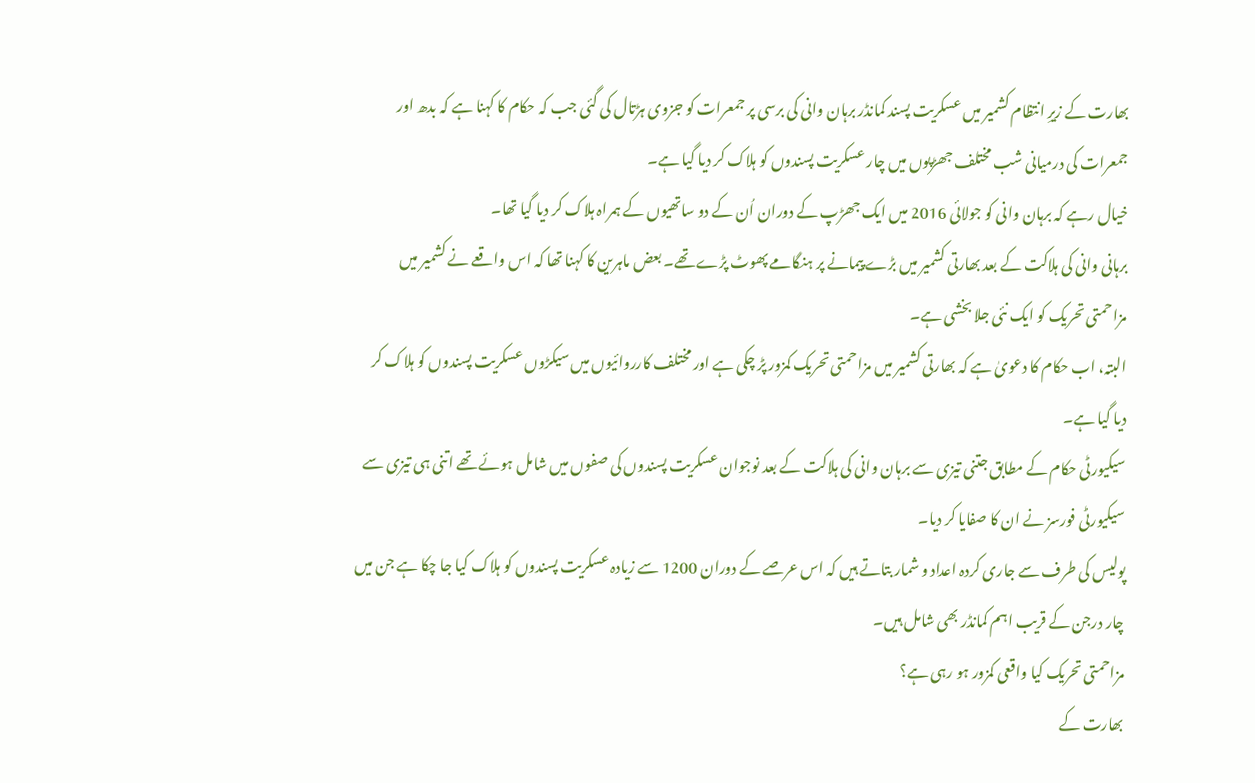بھارت کے زیرِ انتظام کشمیر میں عسکریت پسند کمانڈر برہان وانی کی برسی پر جمعرات کو جزوی ہڑتال کی گئی جب کہ حکام کا کہنا ہے کہ بدھ اور جمعرات کی درمیانی شب مختلف جھڑپوں میں چار عسکریت پسندوں کو ہلاک کر دیا گیا ہے۔
خیال رہے کہ برہان وانی کو جولائی 2016 میں ایک جھڑپ کے دوران اُن کے دو ساتھیوں کے ہمراہ ہلاک کر دیا گیا تھا۔
برہانی وانی کی ہلاکت کے بعد بھارتی کشمیر میں بڑے پیمانے پر ہنگامے پھوٹ پڑے تھے۔ بعض ماہرین کا کہنا تھا کہ اس واقعے نے کشمیر میں مزاحمتی تحریک کو ایک نئی جلا بخشی ہے۔
البتہ، اب حکام کا دعویٰ ہے کہ بھارتی کشمیر میں مزاحمتی تحریک کمزور پڑ چکی ہے اور مختلف کارروائیوں میں سیکڑوں عسکریت پسندوں کو ہلاک کر دیا گیا ہے۔
سیکیورٹی حکام کے مطابق جتنی تیزی سے برہان وانی کی ہلاکت کے بعد نوجوان عسکریت پسندوں کی صفوں میں شامل ہوئے تھے اتنی ہی تیزی سے سیکیورٹی فورسز نے ان کا صفایا کر دیا۔
پولیس کی طرف سے جاری کردہ اعداد و شمار بتاتے ہیں کہ اس عرصے کے دوران 1200 سے زیادہ عسکریت پسندوں کو ہلاک کیا جا چکا ہے جن میں چار درجن کے قریب اہم کمانڈر بھی شامل ہیں۔
مزاحمتی تحریک کیا واقعی کمزور ہو رہی ہے؟
بھارت کے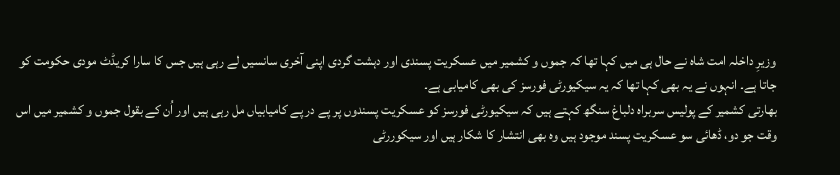وزیرِ داخلہ امت شاہ نے حال ہی میں کہا تھا کہ جموں و کشمیر میں عسکریت پسندی اور دہشت گردی اپنی آخری سانسیں لے رہی ہیں جس کا سارا کریڈٹ مودی حکومت کو جاتا ہے۔ انہوں نے یہ بھی کہا تھا کہ یہ سیکیورٹی فورسز کی بھی کامیابی ہے۔
بھارتی کشمیر کے پولیس سربراہ دلباغ سنگھ کہتے ہیں کہ سیکیورٹی فورسز کو عسکریت پسندوں پر پے در پے کامیابیاں مل رہی ہیں اور اُن کے بقول جموں و کشمیر میں اس وقت جو دو، ڈھائی سو عسکریت پسند موجود ہیں وہ بھی انتشار کا شکار ہیں اور سیکوررٹی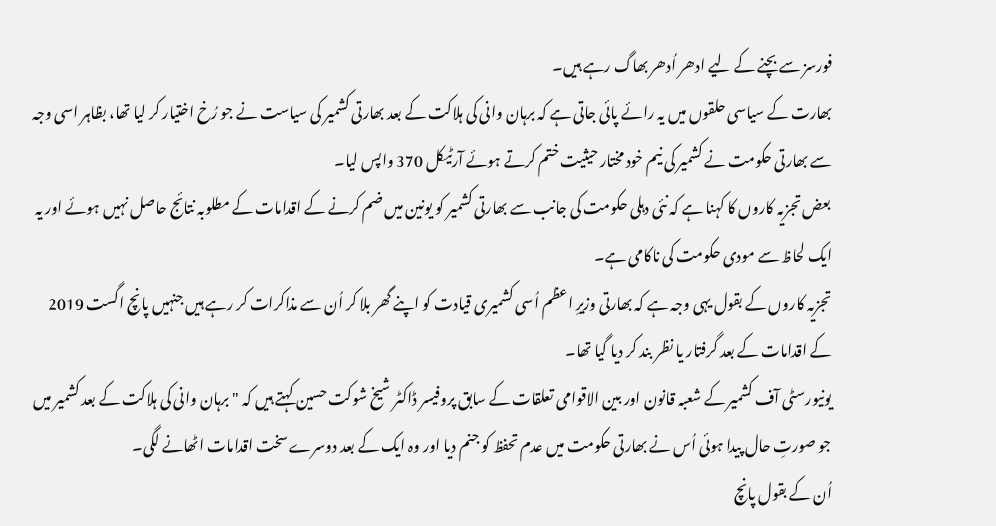فورسز سے بچنے کے لیے ادھر اُدھر بھاگ رہے ہیں۔
بھارت کے سیاسی حلقوں میں یہ رائے پائی جاتی ہے کہ برہان وانی کی ہلاکت کے بعد بھارتی کشمیر کی سیاست نے جو رُخ اختیار کر لیا تھا، بظاہر اسی وجہ سے بھارتی حکومت نے کشمیر کی نیم خود مختار حیثیت ختم کرتے ہوئے آرٹیکل 370 واپس لیا۔
بعض تجزیہ کاروں کا کہنا ہے کہ نئی دہلی حکومت کی جانب سے بھارتی کشمیر کو یونین میں ضم کرنے کے اقدامات کے مطلوبہ نتائج حاصل نہیں ہوئے اور یہ ایک لحاظ سے مودی حکومت کی ناکامی ہے۔
تجزیہ کاروں کے بقول یہی وجہ ہے کہ بھارتی وزیرِ اعظم اُسی کشمیری قیادت کو اپنے گھر بلا کر اُن سے مذاکرات کر رہے ہیں جنہیں پانچ اگست 2019 کے اقدامات کے بعد گرفتار یا نظر بند کر دیا گیا تھا۔
یونیورسٹی آف کشمیر کے شعبہ قانون اور بین الاقوامی تعلقات کے سابق پروفیسر ڈاکٹر شیخ شوکت حسین کہتے ہیں کہ "برہان وانی کی ہلاکت کے بعد کشمیر میں جو صورتِ حال پیدا ہوئی اُس نے بھارتی حکومت میں عدم تحفظ کو جنم دیا اور وہ ایک کے بعد دوسرے سخت اقدامات اٹھانے لگی۔
اُن کے بقول پانچ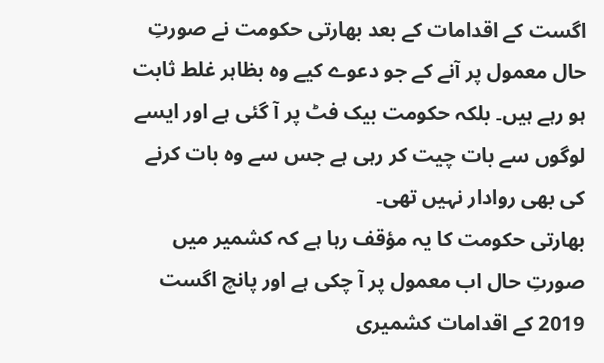اگست کے اقدامات کے بعد بھارتی حکومت نے صورتِ حال معمول پر آنے کے جو دعوے کیے وہ بظاہر غلط ثابت ہو رہے ہیں۔ بلکہ حکومت بیک فٹ پر آ گئی ہے اور ایسے لوگوں سے بات چیت کر رہی ہے جس سے وہ بات کرنے کی بھی روادار نہیں تھی۔
بھارتی حکومت کا یہ مؤقف رہا ہے کہ کشمیر میں صورتِ حال اب معمول پر آ چکی ہے اور پانچ اگست 2019 کے اقدامات کشمیری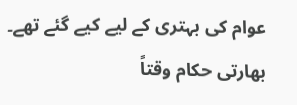عوام کی بہتری کے لیے کیے گئے تھے۔
بھارتی حکام وقتاً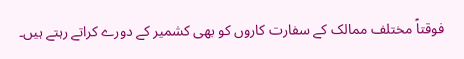فوقتاً مختلف ممالک کے سفارت کاروں کو بھی کشمیر کے دورے کراتے رہتے ہیں۔